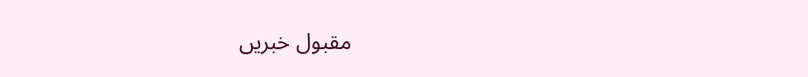مقبول خبریں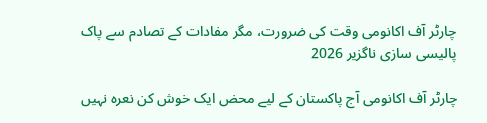چارٹر آف اکانومی وقت کی ضرورت، مگر مفادات کے تصادم سے پاک پالیسی سازی ناگزیر 2026

چارٹر آف اکانومی آج پاکستان کے لیے محض ایک خوش کن نعرہ نہیں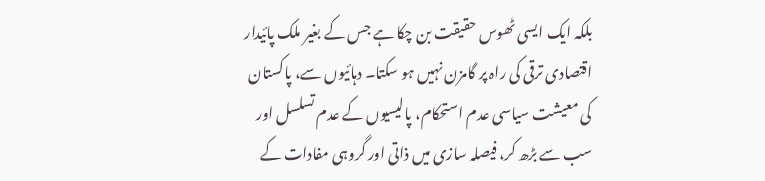بلکہ ایک ایسی ٹھوس حقیقت بن چکا ہے جس کے بغیر ملک پائیدار اقتصادی ترقی کی راہ پر گامزن نہیں ہو سکتا۔ دہائیوں سے، پاکستان کی معیشت سیاسی عدم استحکام، پالیسیوں کے عدم تسلسل اور سب سے بڑھ کر، فیصلہ سازی میں ذاتی اور گروہی مفادات کے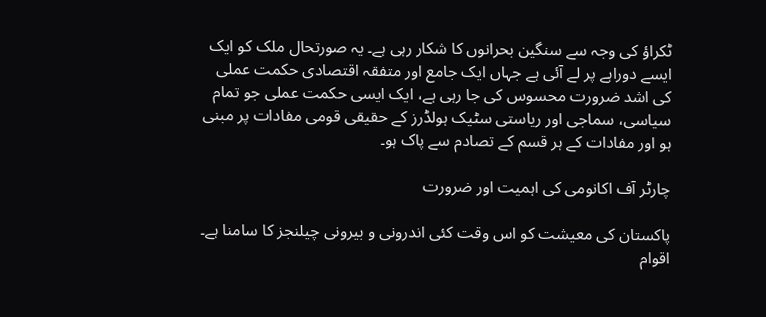ٹکراؤ کی وجہ سے سنگین بحرانوں کا شکار رہی ہے۔ یہ صورتحال ملک کو ایک ایسے دوراہے پر لے آئی ہے جہاں ایک جامع اور متفقہ اقتصادی حکمت عملی کی اشد ضرورت محسوس کی جا رہی ہے، ایک ایسی حکمت عملی جو تمام سیاسی، سماجی اور ریاستی سٹیک ہولڈرز کے حقیقی قومی مفادات پر مبنی ہو اور مفادات کے ہر قسم کے تصادم سے پاک ہو۔

چارٹر آف اکانومی کی اہمیت اور ضرورت

پاکستان کی معیشت کو اس وقت کئی اندرونی و بیرونی چیلنجز کا سامنا ہے۔ اقوام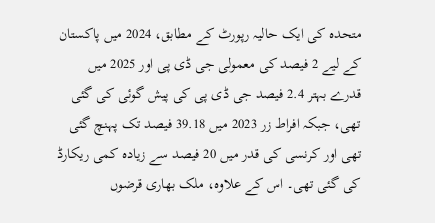متحدہ کی ایک حالیہ رپورٹ کے مطابق، 2024 میں پاکستان کے لیے 2 فیصد کی معمولی جی ڈی پی اور 2025 میں قدرے بہتر 2.4 فیصد جی ڈی پی کی پیش گوئی کی گئی تھی، جبکہ افراط زر 2023 میں 39.18 فیصد تک پہنچ گئی تھی اور کرنسی کی قدر میں 20 فیصد سے زیادہ کمی ریکارڈ کی گئی تھی۔ اس کے علاوہ، ملک بھاری قرضوں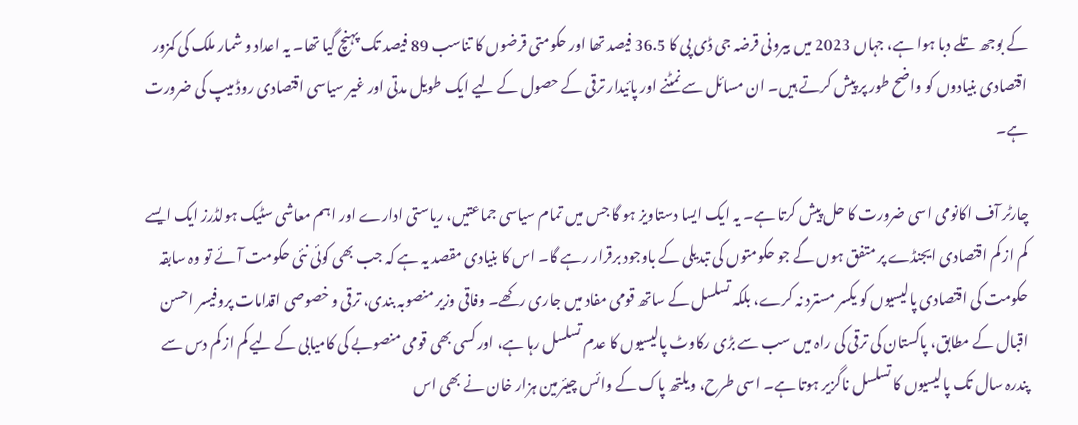کے بوجھ تلے دبا ہوا ہے، جہاں 2023 میں بیرونی قرضہ جی ڈی پی کا 36.5 فیصد تھا اور حکومتی قرضوں کا تناسب 89 فیصد تک پہنچ گیا تھا۔ یہ اعداد و شمار ملک کی کمزور اقتصادی بنیادوں کو واضح طور پر پیش کرتے ہیں۔ ان مسائل سے نمٹنے اور پائیدار ترقی کے حصول کے لیے ایک طویل مدتی اور غیر سیاسی اقتصادی روڈ میپ کی ضرورت ہے۔

چارٹر آف اکانومی اسی ضرورت کا حل پیش کرتا ہے۔ یہ ایک ایسا دستاویز ہو گا جس میں تمام سیاسی جماعتیں، ریاستی ادارے اور اہم معاشی سٹیک ہولڈرز ایک ایسے کم از کم اقتصادی ایجنڈے پر متفق ہوں گے جو حکومتوں کی تبدیلی کے باوجود برقرار رہے گا۔ اس کا بنیادی مقصد یہ ہے کہ جب بھی کوئی نئی حکومت آئے تو وہ سابقہ حکومت کی اقتصادی پالیسیوں کو یکسر مسترد نہ کرے، بلکہ تسلسل کے ساتھ قومی مفاد میں جاری رکھے۔ وفاقی وزیر منصوبہ بندی، ترقی و خصوصی اقدامات پروفیسر احسن اقبال کے مطابق، پاکستان کی ترقی کی راہ میں سب سے بڑی رکاوٹ پالیسیوں کا عدم تسلسل رہا ہے، اور کسی بھی قومی منصوبے کی کامیابی کے لیے کم از کم دس سے پندرہ سال تک پالیسیوں کا تسلسل ناگزیر ہوتا ہے۔ اسی طرح، ویلتھ پاک کے وائس چیئرمین ہزار خان نے بھی اس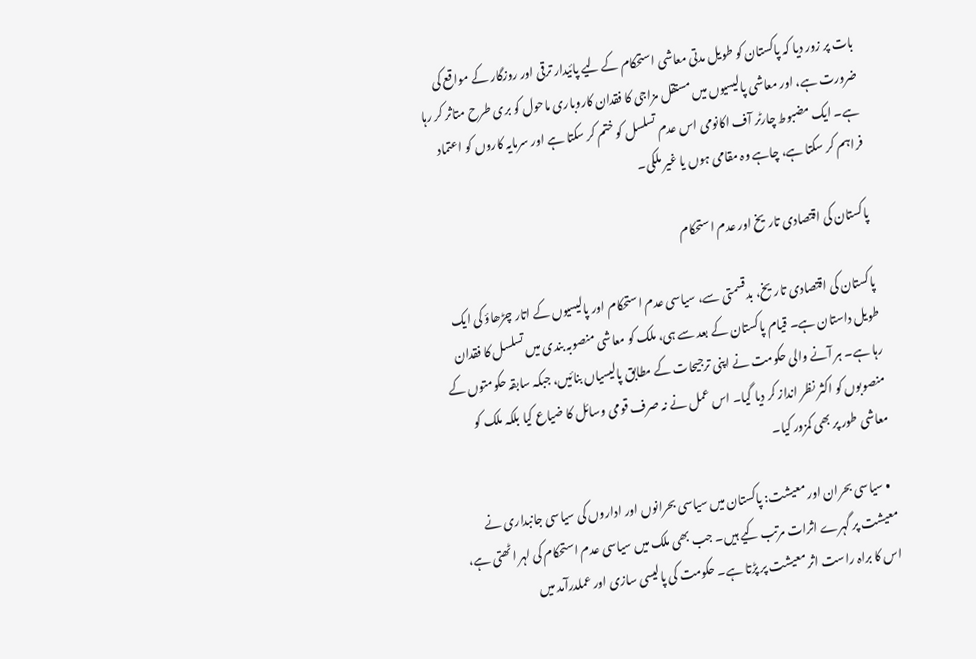بات پر زور دیا کہ پاکستان کو طویل مدتی معاشی استحکام کے لیے پائیدار ترقی اور روزگار کے مواقع کی ضرورت ہے، اور معاشی پالیسیوں میں مستقل مزاجی کا فقدان کاروباری ماحول کو بری طرح متاثر کر رہا ہے۔ ایک مضبوط چارٹر آف اکانومی اس عدم تسلسل کو ختم کر سکتا ہے اور سرمایہ کاروں کو اعتماد فراہم کر سکتا ہے، چاہے وہ مقامی ہوں یا غیر ملکی۔

پاکستان کی اقتصادی تاریخ اور عدم استحکام

پاکستان کی اقتصادی تاریخ، بدقسمتی سے، سیاسی عدم استحکام اور پالیسیوں کے اتار چڑھاؤ کی ایک طویل داستان ہے۔ قیام پاکستان کے بعد سے ہی، ملک کو معاشی منصوبہ بندی میں تسلسل کا فقدان رہا ہے۔ ہر آنے والی حکومت نے اپنی ترجیحات کے مطابق پالیسیاں بنائیں، جبکہ سابقہ حکومتوں کے منصوبوں کو اکثر نظر انداز کر دیا گیا۔ اس عمل نے نہ صرف قومی وسائل کا ضیاع کیا بلکہ ملک کو معاشی طور پر بھی کمزور کیا۔

  • سیاسی بحران اور معیشت: پاکستان میں سیاسی بحرانوں اور اداروں کی سیاسی جانبداری نے معیشت پر گہرے اثرات مرتب کیے ہیں۔ جب بھی ملک میں سیاسی عدم استحکام کی لہر اٹھتی ہے، اس کا براہ راست اثر معیشت پر پڑتا ہے۔ حکومت کی پالیسی سازی اور عملدرآمد میں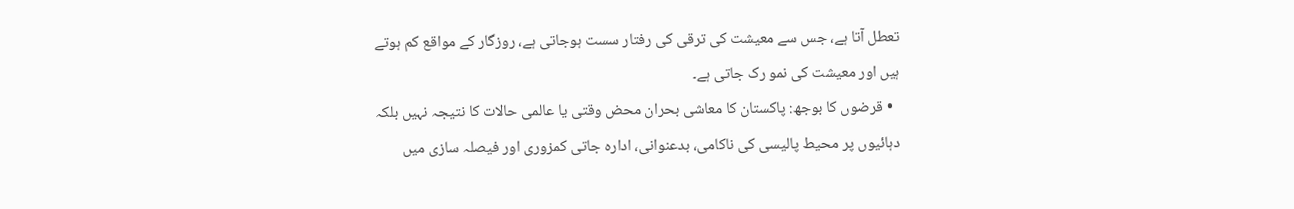تعطل آتا ہے، جس سے معیشت کی ترقی کی رفتار سست ہوجاتی ہے، روزگار کے مواقع کم ہوتے ہیں اور معیشت کی نمو رک جاتی ہے۔
  • قرضوں کا بوجھ: پاکستان کا معاشی بحران محض وقتی یا عالمی حالات کا نتیجہ نہیں بلکہ دہائیوں پر محیط پالیسی کی ناکامی، بدعنوانی، ادارہ جاتی کمزوری اور فیصلہ سازی میں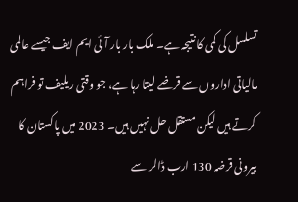تسلسل کی کمی کا نتیجہ ہے۔ ملک بار بار آئی ایم ایف جیسے عالمی مالیاتی اداروں سے قرضے لیتا رہا ہے، جو وقتی ریلیف تو فراہم کرتے ہیں لیکن مستقل حل نہیں ہیں۔ 2023 میں پاکستان کا بیرونی قرضہ 130 ارب ڈالر سے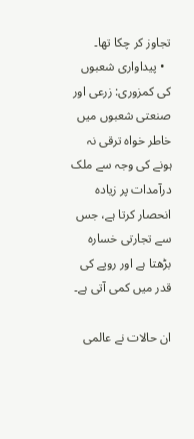تجاوز کر چکا تھا۔
  • پیداواری شعبوں کی کمزوری: زرعی اور صنعتی شعبوں میں خاطر خواہ ترقی نہ ہونے کی وجہ سے ملک درآمدات پر زیادہ انحصار کرتا ہے، جس سے تجارتی خسارہ بڑھتا ہے اور روپے کی قدر میں کمی آتی ہے۔

ان حالات نے عالمی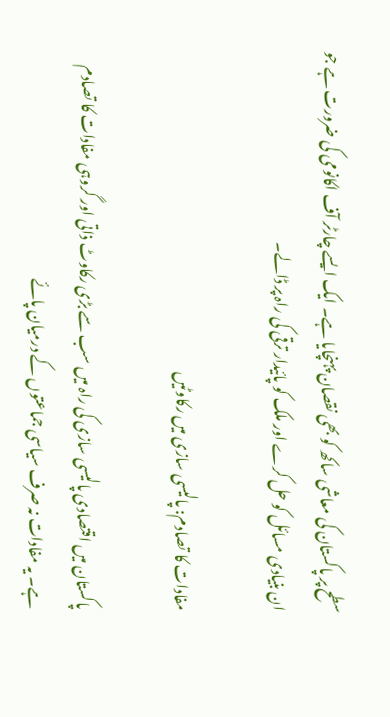سطح پر پاکستان کی معاشی ساکھ کو بھی نقصان پہنچایا ہے۔ ایک ایسے چارٹر آف اکانومی کی ضرورت ہے جو ان بنیادی مسائل کو حل کرے اور ملک کو پائیدار ترقی کی راہ پر ڈالے۔

مفادات کا تصادم: پالیسی سازی میں رکاوٹیں

پاکستان میں اقتصادی پالیسی سازی کی راہ میں سب سے بڑی رکاوٹ ذاتی اور گروہی مفادات کا تصادم ہے۔ یہ مفادات نہ صرف سیاسی جماعتوں کے درمیان پائے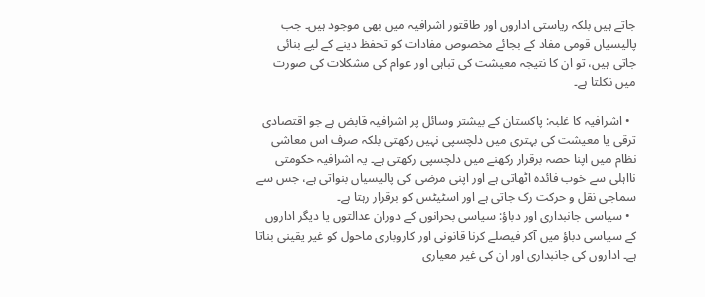جاتے ہیں بلکہ ریاستی اداروں اور طاقتور اشرافیہ میں بھی موجود ہیں۔ جب پالیسیاں قومی مفاد کے بجائے مخصوص مفادات کو تحفظ دینے کے لیے بنائی جاتی ہیں، تو ان کا نتیجہ معیشت کی تباہی اور عوام کی مشکلات کی صورت میں نکلتا ہے۔

  • اشرافیہ کا غلبہ: پاکستان کے بیشتر وسائل پر اشرافیہ قابض ہے جو اقتصادی ترقی یا معیشت کی بہتری میں دلچسپی نہیں رکھتی بلکہ صرف اس معاشی نظام میں اپنا حصہ برقرار رکھنے میں دلچسپی رکھتی ہے۔ یہ اشرافیہ حکومتی نااہلی سے خوب فائدہ اٹھاتی ہے اور اپنی مرضی کی پالیسیاں بنواتی ہے، جس سے سماجی نقل و حرکت رک جاتی ہے اور اسٹیٹس کو برقرار رہتا ہے۔
  • سیاسی جانبداری اور دباؤ: سیاسی بحرانوں کے دوران عدالتوں یا دیگر اداروں کے سیاسی دباؤ میں آکر فیصلے کرنا قانونی اور کاروباری ماحول کو غیر یقینی بناتا ہے۔ اداروں کی جانبداری اور ان کی غیر معیاری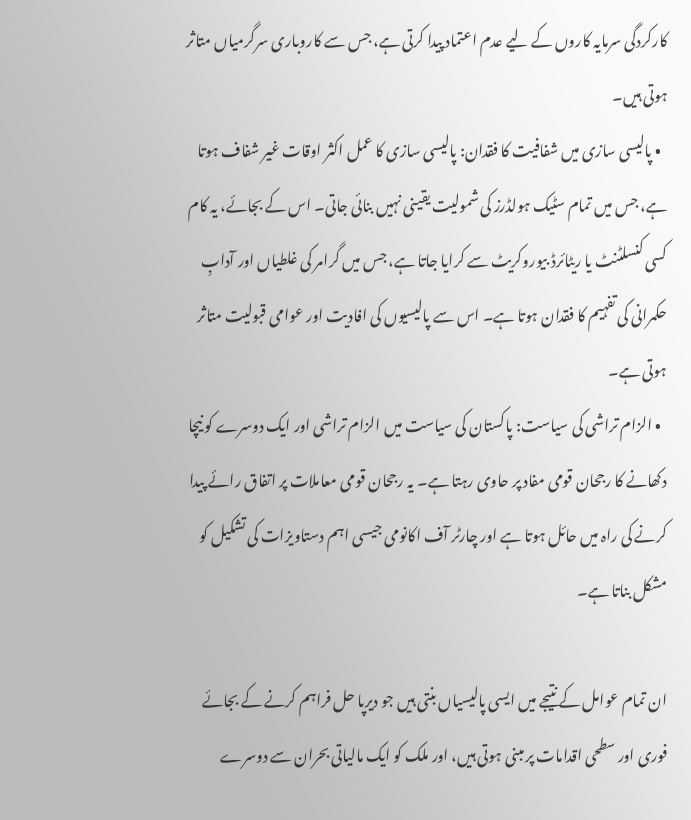کارکردگی سرمایہ کاروں کے لیے عدم اعتماد پیدا کرتی ہے، جس سے کاروباری سرگرمیاں متاثر ہوتی ہیں۔
  • پالیسی سازی میں شفافیت کا فقدان: پالیسی سازی کا عمل اکثر اوقات غیر شفاف ہوتا ہے، جس میں تمام سٹیک ہولڈرز کی شمولیت یقینی نہیں بنائی جاتی۔ اس کے بجائے، یہ کام کسی کنسلٹنٹ یا ریٹائرڈ بیوروکریٹ سے کرایا جاتا ہے، جس میں گرامر کی غلطیاں اور آدابِ حکمرانی کی تفہیم کا فقدان ہوتا ہے۔ اس سے پالیسیوں کی افادیت اور عوامی قبولیت متاثر ہوتی ہے۔
  • الزام تراشی کی سیاست: پاکستان کی سیاست میں الزام تراشی اور ایک دوسرے کو نیچا دکھانے کا رجحان قومی مفاد پر حاوی رہتا ہے۔ یہ رجحان قومی معاملات پر اتفاق رائے پیدا کرنے کی راہ میں حائل ہوتا ہے اور چارٹر آف اکانومی جیسی اہم دستاویزات کی تشکیل کو مشکل بناتا ہے۔

ان تمام عوامل کے نتیجے میں ایسی پالیسیاں بنتی ہیں جو دیرپا حل فراہم کرنے کے بجائے فوری اور سطحی اقدامات پر مبنی ہوتی ہیں، اور ملک کو ایک مالیاتی بحران سے دوسرے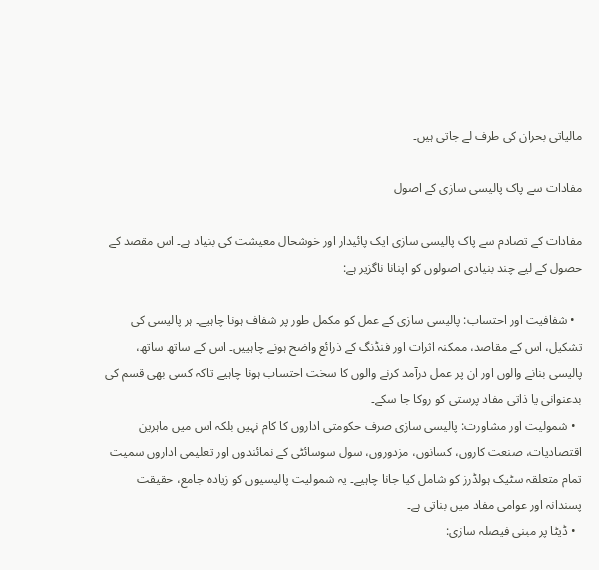مالیاتی بحران کی طرف لے جاتی ہیں۔

مفادات سے پاک پالیسی سازی کے اصول

مفادات کے تصادم سے پاک پالیسی سازی ایک پائیدار اور خوشحال معیشت کی بنیاد ہے۔ اس مقصد کے حصول کے لیے چند بنیادی اصولوں کو اپنانا ناگزیر ہے:

  • شفافیت اور احتساب: پالیسی سازی کے عمل کو مکمل طور پر شفاف ہونا چاہیے۔ ہر پالیسی کی تشکیل، اس کے مقاصد، ممکنہ اثرات اور فنڈنگ کے ذرائع واضح ہونے چاہییں۔ اس کے ساتھ ساتھ، پالیسی بنانے والوں اور ان پر عمل درآمد کرنے والوں کا سخت احتساب ہونا چاہیے تاکہ کسی بھی قسم کی بدعنوانی یا ذاتی مفاد پرستی کو روکا جا سکے۔
  • شمولیت اور مشاورت: پالیسی سازی صرف حکومتی اداروں کا کام نہیں بلکہ اس میں ماہرین اقتصادیات، صنعت کاروں، کسانوں، مزدوروں، سول سوسائٹی کے نمائندوں اور تعلیمی اداروں سمیت تمام متعلقہ سٹیک ہولڈرز کو شامل کیا جانا چاہیے۔ یہ شمولیت پالیسیوں کو زیادہ جامع، حقیقت پسندانہ اور عوامی مفاد میں بناتی ہے۔
  • ڈیٹا پر مبنی فیصلہ سازی: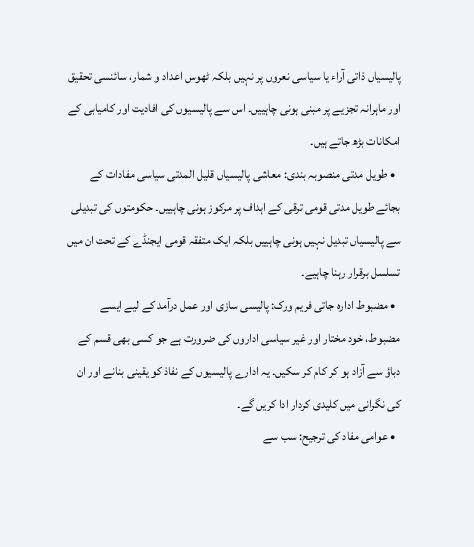پالیسیاں ذاتی آراء یا سیاسی نعروں پر نہیں بلکہ ٹھوس اعداد و شمار، سائنسی تحقیق اور ماہرانہ تجزیے پر مبنی ہونی چاہییں۔ اس سے پالیسیوں کی افادیت اور کامیابی کے امکانات بڑھ جاتے ہیں۔
  • طویل مدتی منصوبہ بندی: معاشی پالیسیاں قلیل المدتی سیاسی مفادات کے بجائے طویل مدتی قومی ترقی کے اہداف پر مرکوز ہونی چاہییں۔ حکومتوں کی تبدیلی سے پالیسیاں تبدیل نہیں ہونی چاہییں بلکہ ایک متفقہ قومی ایجنڈے کے تحت ان میں تسلسل برقرار رہنا چاہیے۔
  • مضبوط ادارہ جاتی فریم ورک: پالیسی سازی اور عمل درآمد کے لیے ایسے مضبوط، خود مختار اور غیر سیاسی اداروں کی ضرورت ہے جو کسی بھی قسم کے دباؤ سے آزاد ہو کر کام کر سکیں۔ یہ ادارے پالیسیوں کے نفاذ کو یقینی بنانے اور ان کی نگرانی میں کلیدی کردار ادا کریں گے۔
  • عوامی مفاد کی ترجیح: سب سے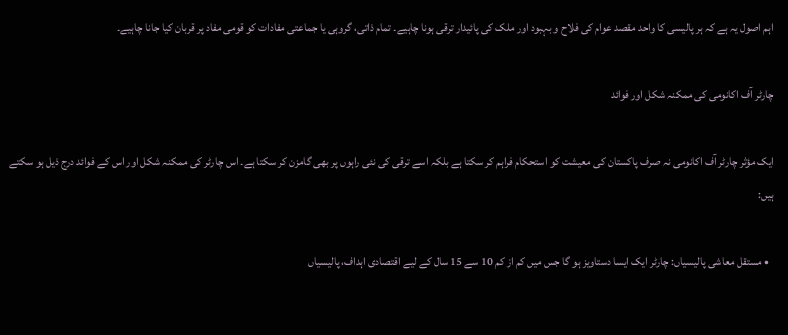اہم اصول یہ ہے کہ ہر پالیسی کا واحد مقصد عوام کی فلاح و بہبود اور ملک کی پائیدار ترقی ہونا چاہیے۔ تمام ذاتی، گروہی یا جماعتی مفادات کو قومی مفاد پر قربان کیا جانا چاہیے۔

چارٹر آف اکانومی کی ممکنہ شکل اور فوائد

ایک مؤثر چارٹر آف اکانومی نہ صرف پاکستان کی معیشت کو استحکام فراہم کر سکتا ہے بلکہ اسے ترقی کی نئی راہوں پر بھی گامزن کر سکتا ہے۔ اس چارٹر کی ممکنہ شکل اور اس کے فوائد درج ذیل ہو سکتے ہیں:

  • مستقل معاشی پالیسیاں: چارٹر ایک ایسا دستاویز ہو گا جس میں کم از کم 10 سے 15 سال کے لیے اقتصادی اہداف، پالیسیاں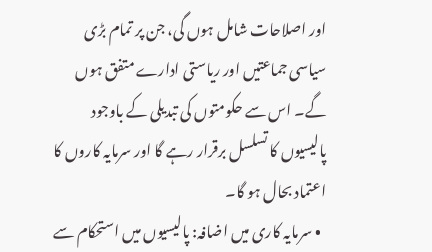اور اصلاحات شامل ہوں گی، جن پر تمام بڑی سیاسی جماعتیں اور ریاستی ادارے متفق ہوں گے۔ اس سے حکومتوں کی تبدیلی کے باوجود پالیسیوں کا تسلسل برقرار رہے گا اور سرمایہ کاروں کا اعتماد بحال ہو گا۔
  • سرمایہ کاری میں اضافہ: پالیسیوں میں استحکام سے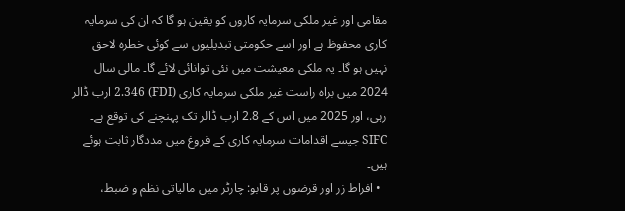مقامی اور غیر ملکی سرمایہ کاروں کو یقین ہو گا کہ ان کی سرمایہ کاری محفوظ ہے اور اسے حکومتی تبدیلیوں سے کوئی خطرہ لاحق نہیں ہو گا۔ یہ ملکی معیشت میں نئی توانائی لائے گا۔ مالی سال 2024 میں براہ راست غیر ملکی سرمایہ کاری (FDI) 2.346 ارب ڈالر رہی، اور 2025 میں اس کے 2.8 ارب ڈالر تک پہنچنے کی توقع ہے۔ SIFC جیسے اقدامات سرمایہ کاری کے فروغ میں مددگار ثابت ہوئے ہیں۔
  • افراط زر اور قرضوں پر قابو: چارٹر میں مالیاتی نظم و ضبط،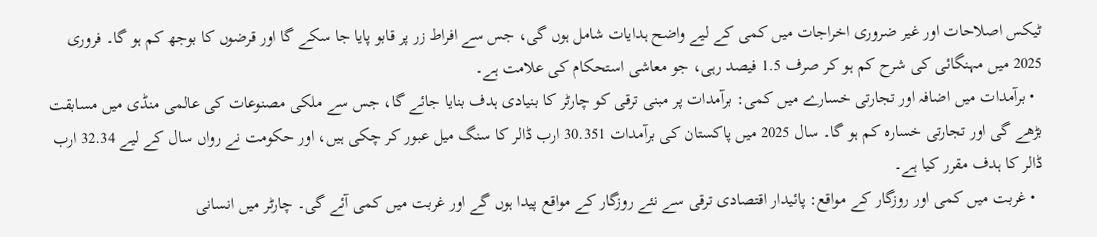ٹیکس اصلاحات اور غیر ضروری اخراجات میں کمی کے لیے واضح ہدایات شامل ہوں گی، جس سے افراط زر پر قابو پایا جا سکے گا اور قرضوں کا بوجھ کم ہو گا۔ فروری 2025 میں مہنگائی کی شرح کم ہو کر صرف 1.5 فیصد رہی، جو معاشی استحکام کی علامت ہے۔
  • برآمدات میں اضافہ اور تجارتی خسارے میں کمی: برآمدات پر مبنی ترقی کو چارٹر کا بنیادی ہدف بنایا جائے گا، جس سے ملکی مصنوعات کی عالمی منڈی میں مسابقت بڑھے گی اور تجارتی خسارہ کم ہو گا۔ سال 2025 میں پاکستان کی برآمدات 30.351 ارب ڈالر کا سنگ میل عبور کر چکی ہیں، اور حکومت نے رواں سال کے لیے 32.34 ارب ڈالر کا ہدف مقرر کیا ہے۔
  • غربت میں کمی اور روزگار کے مواقع: پائیدار اقتصادی ترقی سے نئے روزگار کے مواقع پیدا ہوں گے اور غربت میں کمی آئے گی۔ چارٹر میں انسانی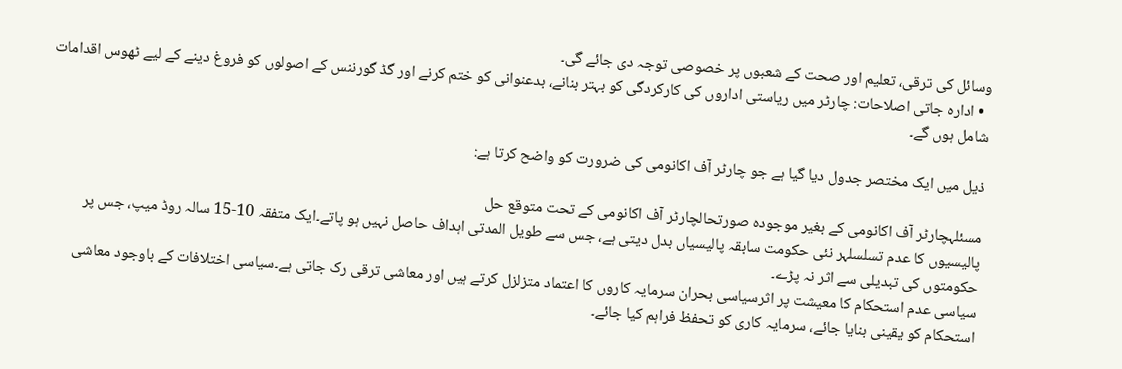وسائل کی ترقی، تعلیم اور صحت کے شعبوں پر خصوصی توجہ دی جائے گی۔
  • ادارہ جاتی اصلاحات: چارٹر میں ریاستی اداروں کی کارکردگی کو بہتر بنانے، بدعنوانی کو ختم کرنے اور گڈ گورننس کے اصولوں کو فروغ دینے کے لیے ٹھوس اقدامات شامل ہوں گے۔

ذیل میں ایک مختصر جدول دیا گیا ہے جو چارٹر آف اکانومی کی ضرورت کو واضح کرتا ہے:

مسئلہچارٹر آف اکانومی کے بغیر موجودہ صورتحالچارٹر آف اکانومی کے تحت متوقع حل
پالیسیوں کا عدم تسلسلہر نئی حکومت سابقہ پالیسیاں بدل دیتی ہے، جس سے طویل المدتی اہداف حاصل نہیں ہو پاتے۔ایک متفقہ 10-15 سالہ روڈ میپ، جس پر حکومتوں کی تبدیلی سے اثر نہ پڑے۔
سیاسی عدم استحکام کا معیشت پر اثرسیاسی بحران سرمایہ کاروں کا اعتماد متزلزل کرتے ہیں اور معاشی ترقی رک جاتی ہے۔سیاسی اختلافات کے باوجود معاشی استحکام کو یقینی بنایا جائے، سرمایہ کاری کو تحفظ فراہم کیا جائے۔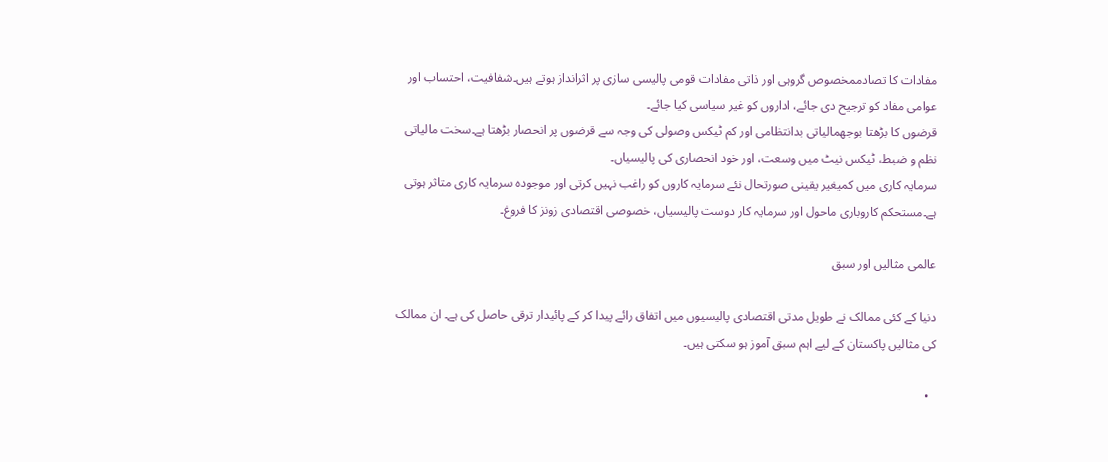مفادات کا تصادممخصوص گروہی اور ذاتی مفادات قومی پالیسی سازی پر اثرانداز ہوتے ہیں۔شفافیت، احتساب اور عوامی مفاد کو ترجیح دی جائے، اداروں کو غیر سیاسی کیا جائے۔
قرضوں کا بڑھتا بوجھمالیاتی بدانتظامی اور کم ٹیکس وصولی کی وجہ سے قرضوں پر انحصار بڑھتا ہے۔سخت مالیاتی نظم و ضبط، ٹیکس نیٹ میں وسعت، اور خود انحصاری کی پالیسیاں۔
سرمایہ کاری میں کمیغیر یقینی صورتحال نئے سرمایہ کاروں کو راغب نہیں کرتی اور موجودہ سرمایہ کاری متاثر ہوتی ہے۔مستحکم کاروباری ماحول اور سرمایہ کار دوست پالیسیاں، خصوصی اقتصادی زونز کا فروغ۔

عالمی مثالیں اور سبق

دنیا کے کئی ممالک نے طویل مدتی اقتصادی پالیسیوں میں اتفاق رائے پیدا کر کے پائیدار ترقی حاصل کی ہے۔ ان ممالک کی مثالیں پاکستان کے لیے اہم سبق آموز ہو سکتی ہیں۔

  •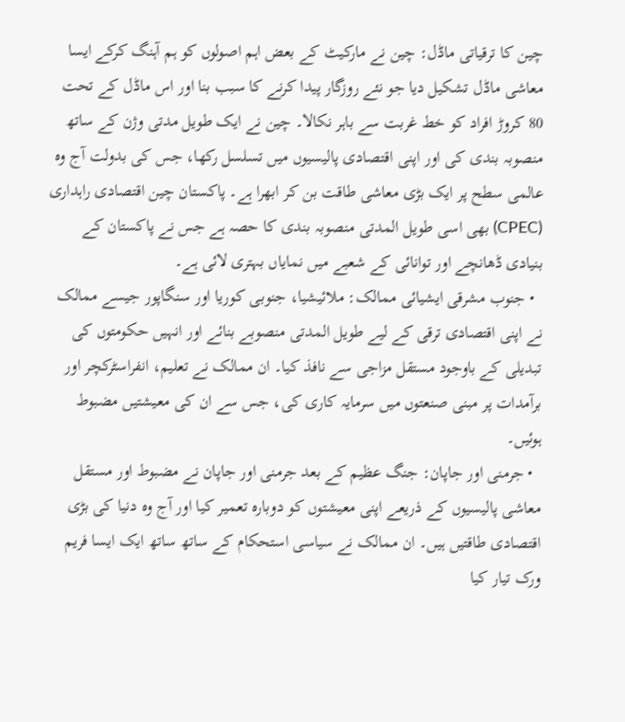چین کا ترقیاتی ماڈل: چین نے مارکیٹ کے بعض اہم اصولوں کو ہم آہنگ کرکے ایسا معاشی ماڈل تشکیل دیا جو نئے روزگار پیدا کرنے کا سبب بنا اور اس ماڈل کے تحت 80 کروڑ افراد کو خط غربت سے باہر نکالا۔ چین نے ایک طویل مدتی وژن کے ساتھ منصوبہ بندی کی اور اپنی اقتصادی پالیسیوں میں تسلسل رکھا، جس کی بدولت آج وہ عالمی سطح پر ایک بڑی معاشی طاقت بن کر ابھرا ہے۔ پاکستان چین اقتصادی راہداری (CPEC) بھی اسی طویل المدتی منصوبہ بندی کا حصہ ہے جس نے پاکستان کے بنیادی ڈھانچے اور توانائی کے شعبے میں نمایاں بہتری لائی ہے۔
  • جنوب مشرقی ایشیائی ممالک: ملائیشیا، جنوبی کوریا اور سنگاپور جیسے ممالک نے اپنی اقتصادی ترقی کے لیے طویل المدتی منصوبے بنائے اور انہیں حکومتوں کی تبدیلی کے باوجود مستقل مزاجی سے نافذ کیا۔ ان ممالک نے تعلیم، انفراسٹرکچر اور برآمدات پر مبنی صنعتوں میں سرمایہ کاری کی، جس سے ان کی معیشتیں مضبوط ہوئیں۔
  • جرمنی اور جاپان: جنگ عظیم کے بعد جرمنی اور جاپان نے مضبوط اور مستقل معاشی پالیسیوں کے ذریعے اپنی معیشتوں کو دوبارہ تعمیر کیا اور آج وہ دنیا کی بڑی اقتصادی طاقتیں ہیں۔ ان ممالک نے سیاسی استحکام کے ساتھ ساتھ ایک ایسا فریم ورک تیار کیا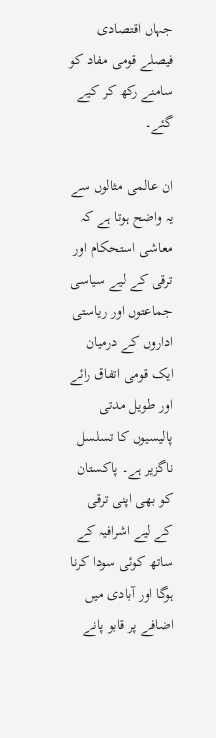جہاں اقتصادی فیصلے قومی مفاد کو سامنے رکھ کر کیے گئے۔

ان عالمی مثالوں سے یہ واضح ہوتا ہے کہ معاشی استحکام اور ترقی کے لیے سیاسی جماعتوں اور ریاستی اداروں کے درمیان ایک قومی اتفاق رائے اور طویل مدتی پالیسیوں کا تسلسل ناگزیر ہے۔ پاکستان کو بھی اپنی ترقی کے لیے اشرافیہ کے ساتھ کوئی سودا کرنا ہوگا اور آبادی میں اضافے پر قابو پانے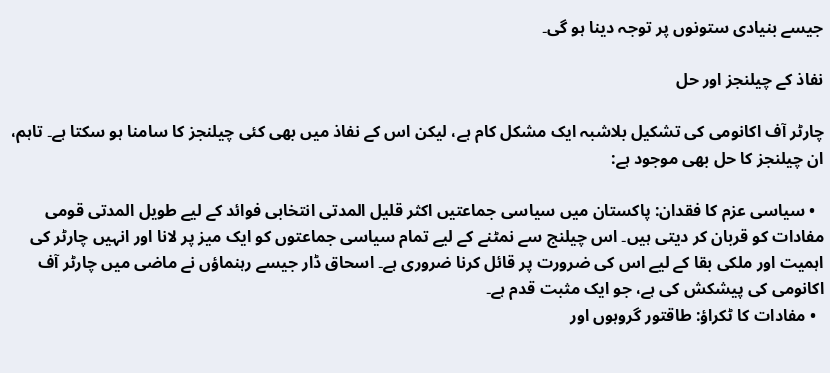جیسے بنیادی ستونوں پر توجہ دینا ہو گی۔

نفاذ کے چیلنجز اور حل

چارٹر آف اکانومی کی تشکیل بلاشبہ ایک مشکل کام ہے، لیکن اس کے نفاذ میں بھی کئی چیلنجز کا سامنا ہو سکتا ہے۔ تاہم، ان چیلنجز کا حل بھی موجود ہے:

  • سیاسی عزم کا فقدان: پاکستان میں سیاسی جماعتیں اکثر قلیل المدتی انتخابی فوائد کے لیے طویل المدتی قومی مفادات کو قربان کر دیتی ہیں۔ اس چیلنج سے نمٹنے کے لیے تمام سیاسی جماعتوں کو ایک میز پر لانا اور انہیں چارٹر کی اہمیت اور ملکی بقا کے لیے اس کی ضرورت پر قائل کرنا ضروری ہے۔ اسحاق ڈار جیسے رہنماؤں نے ماضی میں چارٹر آف اکانومی کی پیشکش کی ہے، جو ایک مثبت قدم ہے۔
  • مفادات کا ٹکراؤ: طاقتور گروہوں اور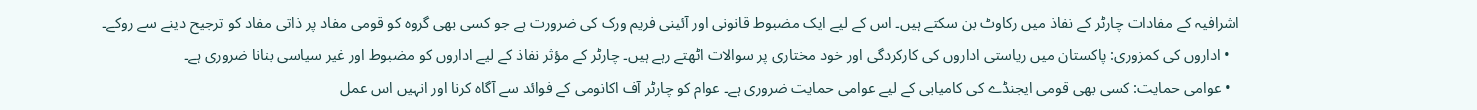اشرافیہ کے مفادات چارٹر کے نفاذ میں رکاوٹ بن سکتے ہیں۔ اس کے لیے ایک مضبوط قانونی اور آئینی فریم ورک کی ضرورت ہے جو کسی بھی گروہ کو قومی مفاد پر ذاتی مفاد کو ترجیح دینے سے روکے۔
  • اداروں کی کمزوری: پاکستان میں ریاستی اداروں کی کارکردگی اور خود مختاری پر سوالات اٹھتے رہے ہیں۔ چارٹر کے مؤثر نفاذ کے لیے اداروں کو مضبوط اور غیر سیاسی بنانا ضروری ہے۔
  • عوامی حمایت: کسی بھی قومی ایجنڈے کی کامیابی کے لیے عوامی حمایت ضروری ہے۔ عوام کو چارٹر آف اکانومی کے فوائد سے آگاہ کرنا اور انہیں اس عمل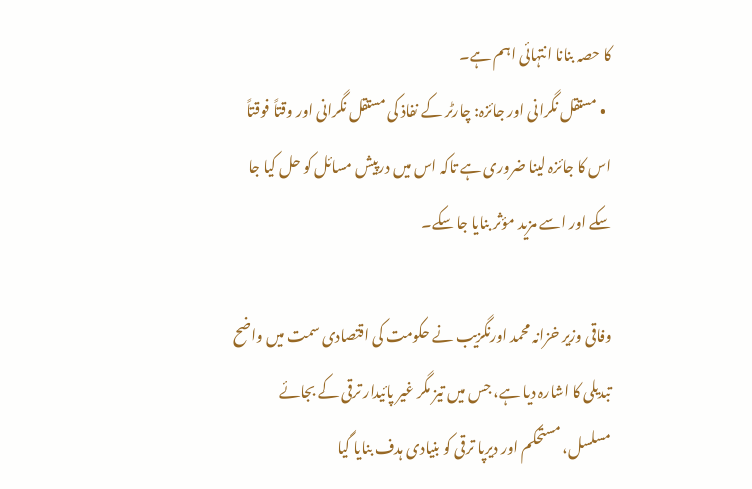کا حصہ بنانا انتہائی اہم ہے۔
  • مستقل نگرانی اور جائزہ: چارٹر کے نفاذ کی مستقل نگرانی اور وقتاً فوقتاً اس کا جائزہ لینا ضروری ہے تاکہ اس میں درپیش مسائل کو حل کیا جا سکے اور اسے مزید مؤثر بنایا جا سکے۔

وفاقی وزیر خزانہ محمد اورنگزیب نے حکومت کی اقتصادی سمت میں واضح تبدیلی کا اشارہ دیا ہے، جس میں تیز مگر غیر پائیدار ترقی کے بجائے مسلسل، مستحکم اور دیرپا ترقی کو بنیادی ہدف بنایا گیا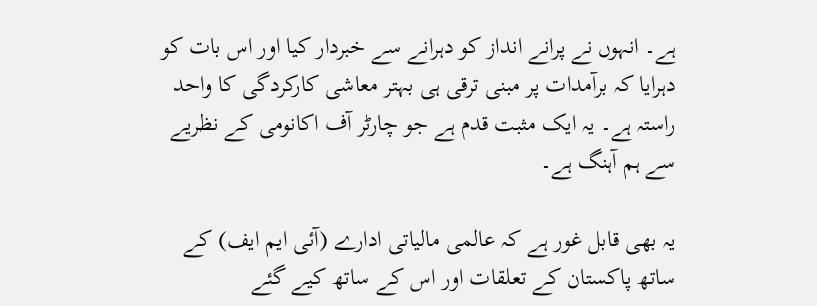ہے۔ انہوں نے پرانے انداز کو دہرانے سے خبردار کیا اور اس بات کو دہرایا کہ برآمدات پر مبنی ترقی ہی بہتر معاشی کارکردگی کا واحد راستہ ہے۔ یہ ایک مثبت قدم ہے جو چارٹر آف اکانومی کے نظریے سے ہم آہنگ ہے۔

یہ بھی قابل غور ہے کہ عالمی مالیاتی ادارے (آئی ایم ایف) کے ساتھ پاکستان کے تعلقات اور اس کے ساتھ کیے گئے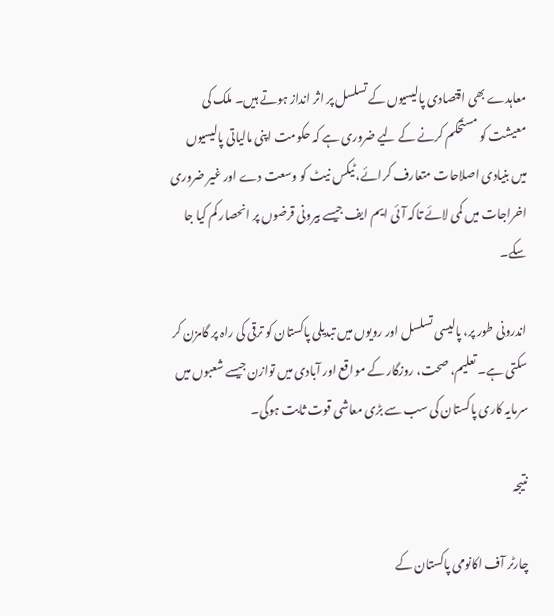معاہدے بھی اقتصادی پالیسیوں کے تسلسل پر اثر انداز ہوتے ہیں۔ ملک کی معیشت کو مستحکم کرنے کے لیے ضروری ہے کہ حکومت اپنی مالیاتی پالیسیوں میں بنیادی اصلاحات متعارف کرائے، ٹیکس نیٹ کو وسعت دے اور غیر ضروری اخراجات میں کمی لائے تاکہ آئی ایم ایف جیسے بیرونی قرضوں پر انحصار کم کیا جا سکے۔

اندرونی طور پر، پالیسی تسلسل اور رویوں میں تبدیلی پاکستان کو ترقی کی راہ پر گامزن کر سکتی ہے۔ تعلیم، صحت، روزگار کے مواقع اور آبادی میں توازن جیسے شعبوں میں سرمایہ کاری پاکستان کی سب سے بڑی معاشی قوت ثابت ہوگی۔

نتیجہ

چارٹر آف اکانومی پاکستان کے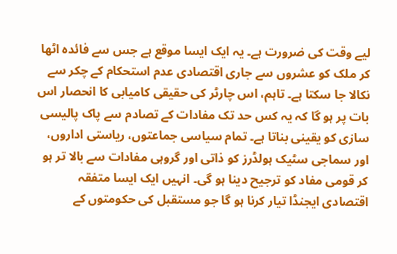لیے وقت کی ضرورت ہے۔ یہ ایک ایسا موقع ہے جس سے فائدہ اٹھا کر ملک کو عشروں سے جاری اقتصادی عدم استحکام کے چکر سے نکالا جا سکتا ہے۔ تاہم، اس چارٹر کی حقیقی کامیابی کا انحصار اس بات پر ہو گا کہ یہ کس حد تک مفادات کے تصادم سے پاک پالیسی سازی کو یقینی بناتا ہے۔ تمام سیاسی جماعتوں، ریاستی اداروں، اور سماجی سٹیک ہولڈرز کو ذاتی اور گروہی مفادات سے بالا تر ہو کر قومی مفاد کو ترجیح دینا ہو گی۔ انہیں ایک ایسا متفقہ اقتصادی ایجنڈا تیار کرنا ہو گا جو مستقبل کی حکومتوں کے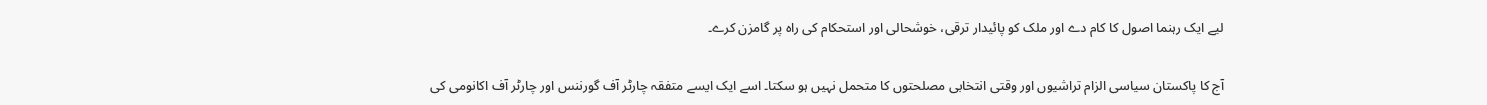لیے ایک رہنما اصول کا کام دے اور ملک کو پائیدار ترقی، خوشحالی اور استحکام کی راہ پر گامزن کرے۔

آج کا پاکستان سیاسی الزام تراشیوں اور وقتی انتخابی مصلحتوں کا متحمل نہیں ہو سکتا۔ اسے ایک ایسے متفقہ چارٹر آف گورننس اور چارٹر آف اکانومی کی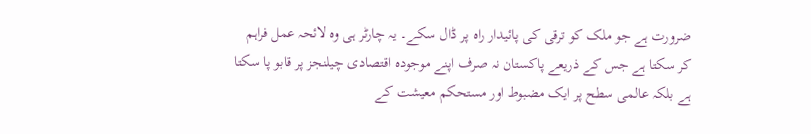ضرورت ہے جو ملک کو ترقی کی پائیدار راہ پر ڈال سکے۔ یہ چارٹر ہی وہ لائحہ عمل فراہم کر سکتا ہے جس کے ذریعے پاکستان نہ صرف اپنے موجودہ اقتصادی چیلنجز پر قابو پا سکتا ہے بلکہ عالمی سطح پر ایک مضبوط اور مستحکم معیشت کے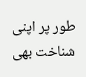طور پر اپنی شناخت بھی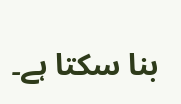بنا سکتا ہے۔